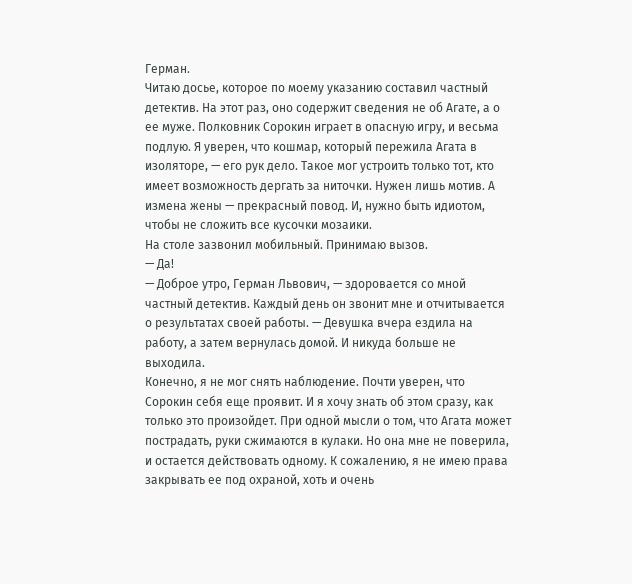Герман.
Читаю досье, которое по моему указанию составил частный детектив. На этот раз, оно содержит сведения не об Агате, а о ее муже. Полковник Сорокин играет в опасную игру, и весьма подлую. Я уверен, что кошмар, который пережила Агата в изоляторе, — его рук дело. Такое мог устроить только тот, кто имеет возможность дергать за ниточки. Нужен лишь мотив. А измена жены — прекрасный повод. И, нужно быть идиотом, чтобы не сложить все кусочки мозаики.
На столе зазвонил мобильный. Принимаю вызов.
— Да!
— Доброе утро, Герман Львович, — здоровается со мной частный детектив. Каждый день он звонит мне и отчитывается о результатах своей работы. — Девушка вчера ездила на работу, а затем вернулась домой. И никуда больше не выходила.
Конечно, я не мог снять наблюдение. Почти уверен, что Сорокин себя еще проявит. И я хочу знать об этом сразу, как только это произойдет. При одной мысли о том, что Агата может пострадать, руки сжимаются в кулаки. Но она мне не поверила, и остается действовать одному. К сожалению, я не имею права закрывать ее под охраной, хоть и очень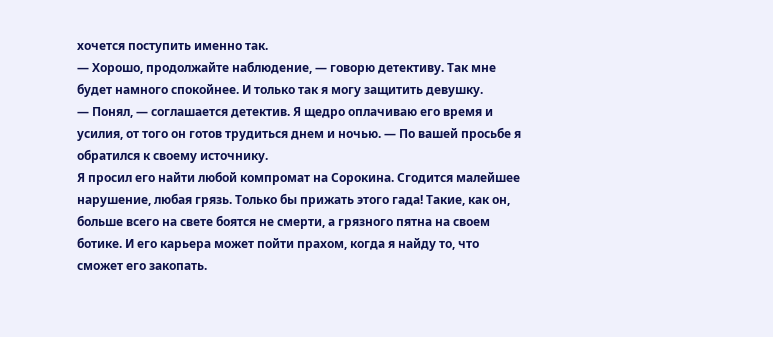хочется поступить именно так.
— Хорошо, продолжайте наблюдение, — говорю детективу. Так мне будет намного спокойнее. И только так я могу защитить девушку.
— Понял, — соглашается детектив. Я щедро оплачиваю его время и усилия, от того он готов трудиться днем и ночью. — По вашей просьбе я обратился к своему источнику.
Я просил его найти любой компромат на Сорокина. Сгодится малейшее нарушение, любая грязь. Только бы прижать этого гада! Такие, как он, больше всего на свете боятся не смерти, а грязного пятна на своем ботике. И его карьера может пойти прахом, когда я найду то, что сможет его закопать.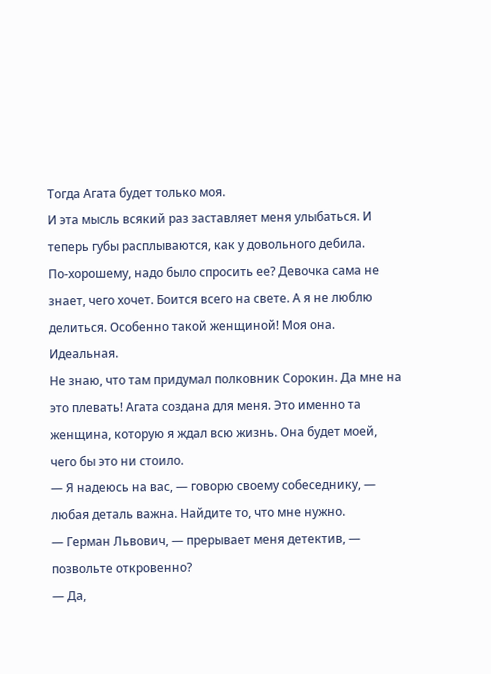Тогда Агата будет только моя.
И эта мысль всякий раз заставляет меня улыбаться. И теперь губы расплываются, как у довольного дебила.
По-хорошему, надо было спросить ее? Девочка сама не знает, чего хочет. Боится всего на свете. А я не люблю делиться. Особенно такой женщиной! Моя она. Идеальная.
Не знаю, что там придумал полковник Сорокин. Да мне на это плевать! Агата создана для меня. Это именно та женщина, которую я ждал всю жизнь. Она будет моей, чего бы это ни стоило.
— Я надеюсь на вас, — говорю своему собеседнику, — любая деталь важна. Найдите то, что мне нужно.
— Герман Львович, — прерывает меня детектив, — позвольте откровенно?
— Да,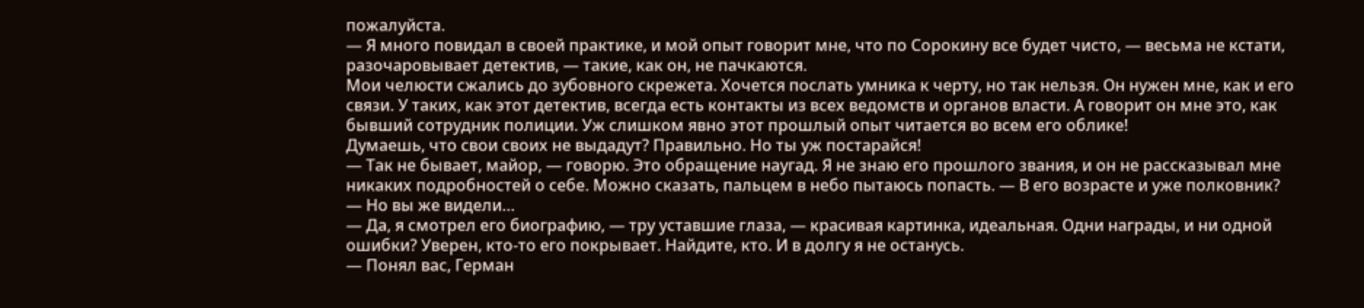пожалуйста.
— Я много повидал в своей практике, и мой опыт говорит мне, что по Сорокину все будет чисто, — весьма не кстати, разочаровывает детектив, — такие, как он, не пачкаются.
Мои челюсти сжались до зубовного скрежета. Хочется послать умника к черту, но так нельзя. Он нужен мне, как и его связи. У таких, как этот детектив, всегда есть контакты из всех ведомств и органов власти. А говорит он мне это, как бывший сотрудник полиции. Уж слишком явно этот прошлый опыт читается во всем его облике!
Думаешь, что свои своих не выдадут? Правильно. Но ты уж постарайся!
— Так не бывает, майор, — говорю. Это обращение наугад. Я не знаю его прошлого звания, и он не рассказывал мне никаких подробностей о себе. Можно сказать, пальцем в небо пытаюсь попасть. — В его возрасте и уже полковник?
— Но вы же видели…
— Да, я смотрел его биографию, — тру уставшие глаза, — красивая картинка, идеальная. Одни награды, и ни одной ошибки? Уверен, кто-то его покрывает. Найдите, кто. И в долгу я не останусь.
— Понял вас, Герман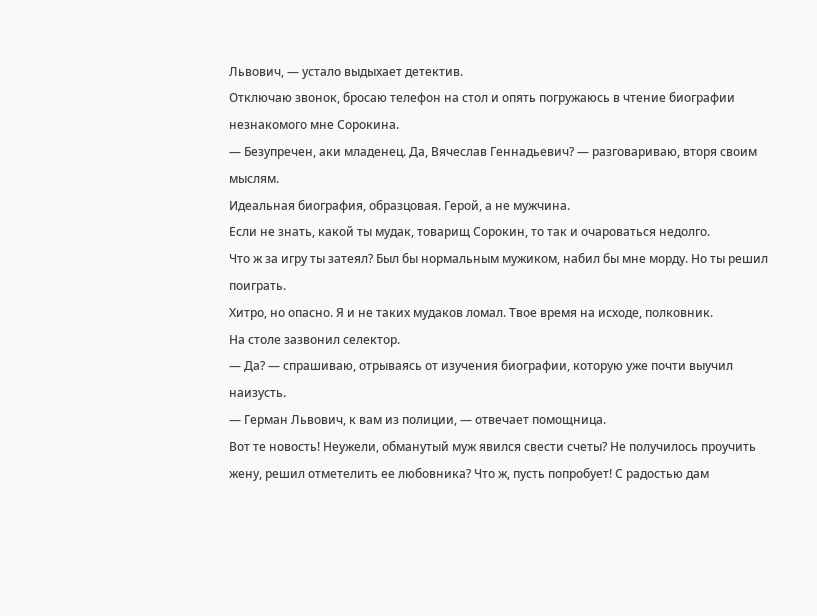Львович, — устало выдыхает детектив.
Отключаю звонок, бросаю телефон на стол и опять погружаюсь в чтение биографии незнакомого мне Сорокина.
— Безупречен, аки младенец. Да, Вячеслав Геннадьевич? — разговариваю, вторя своим мыслям.
Идеальная биография, образцовая. Герой, а не мужчина.
Если не знать, какой ты мудак, товарищ Сорокин, то так и очароваться недолго.
Что ж за игру ты затеял? Был бы нормальным мужиком, набил бы мне морду. Но ты решил поиграть.
Хитро, но опасно. Я и не таких мудаков ломал. Твое время на исходе, полковник.
На столе зазвонил селектор.
— Да? — спрашиваю, отрываясь от изучения биографии, которую уже почти выучил наизусть.
— Герман Львович, к вам из полиции, — отвечает помощница.
Вот те новость! Неужели, обманутый муж явился свести счеты? Не получилось проучить жену, решил отметелить ее любовника? Что ж, пусть попробует! С радостью дам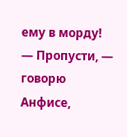ему в морду!
— Пропусти, — говорю Анфисе,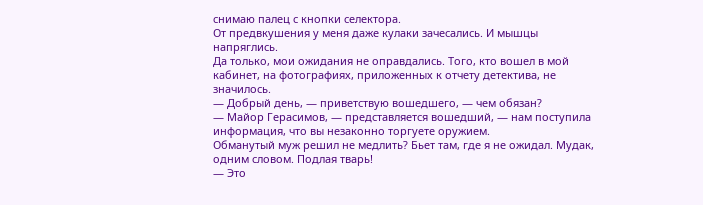снимаю палец с кнопки селектора.
От предвкушения у меня даже кулаки зачесались. И мышцы напряглись.
Да только, мои ожидания не оправдались. Того, кто вошел в мой кабинет, на фотографиях, приложенных к отчету детектива, не значилось.
— Добрый день, — приветствую вошедшего, — чем обязан?
— Майор Герасимов, — представляется вошедший, — нам поступила информация, что вы незаконно торгуете оружием.
Обманутый муж решил не медлить? Бьет там, где я не ожидал. Мудак, одним словом. Подлая тварь!
— Это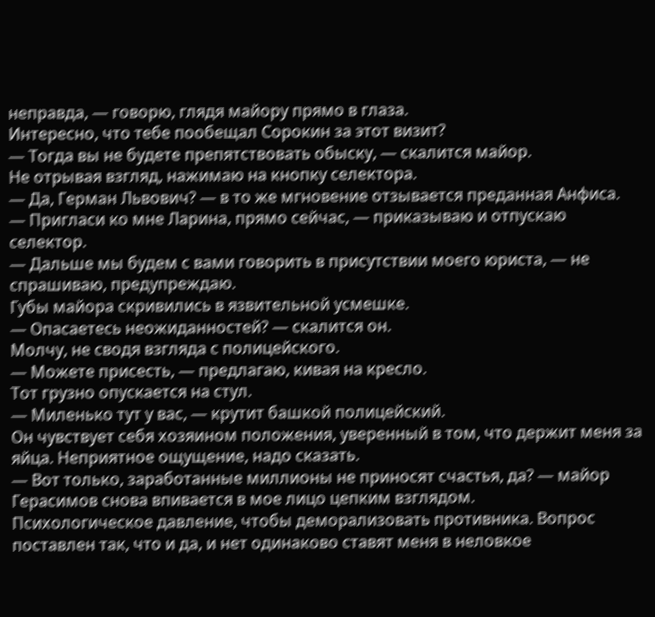неправда, — говорю, глядя майору прямо в глаза.
Интересно, что тебе пообещал Сорокин за этот визит?
— Тогда вы не будете препятствовать обыску, — скалится майор.
Не отрывая взгляд, нажимаю на кнопку селектора.
— Да, Герман Львович? — в то же мгновение отзывается преданная Анфиса.
— Пригласи ко мне Ларина, прямо сейчас, — приказываю и отпускаю селектор.
— Дальше мы будем с вами говорить в присутствии моего юриста, — не спрашиваю, предупреждаю.
Губы майора скривились в язвительной усмешке.
— Опасаетесь неожиданностей? — скалится он.
Молчу, не сводя взгляда с полицейского.
— Можете присесть, — предлагаю, кивая на кресло.
Тот грузно опускается на стул.
— Миленько тут у вас, — крутит башкой полицейский.
Он чувствует себя хозяином положения, уверенный в том, что держит меня за яйца. Неприятное ощущение, надо сказать.
— Вот только, заработанные миллионы не приносят счастья, да? — майор Герасимов снова впивается в мое лицо цепким взглядом.
Психологическое давление, чтобы деморализовать противника. Вопрос поставлен так, что и да, и нет одинаково ставят меня в неловкое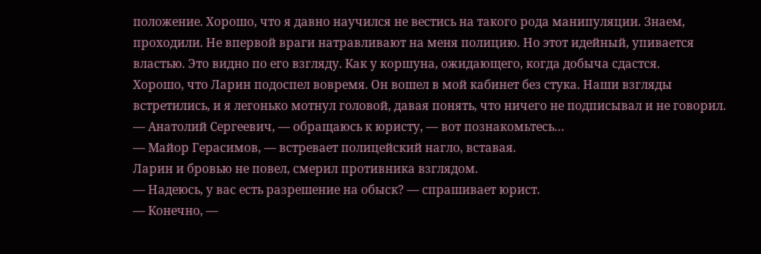положение. Хорошо, что я давно научился не вестись на такого рода манипуляции. Знаем, проходили. Не впервой враги натравливают на меня полицию. Но этот идейный, упивается властью. Это видно по его взгляду. Как у коршуна, ожидающего, когда добыча сдастся.
Хорошо, что Ларин подоспел вовремя. Он вошел в мой кабинет без стука. Наши взгляды встретились, и я легонько мотнул головой, давая понять, что ничего не подписывал и не говорил.
— Анатолий Сергеевич, — обращаюсь к юристу, — вот познакомьтесь…
— Майор Герасимов, — встревает полицейский нагло, вставая.
Ларин и бровью не повел, смерил противника взглядом.
— Надеюсь, у вас есть разрешение на обыск? — спрашивает юрист.
— Конечно, —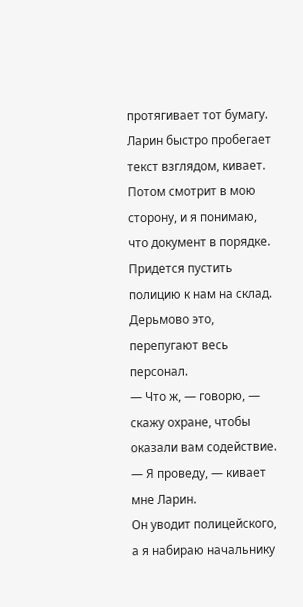протягивает тот бумагу.
Ларин быстро пробегает текст взглядом, кивает. Потом смотрит в мою сторону, и я понимаю, что документ в порядке. Придется пустить полицию к нам на склад. Дерьмово это, перепугают весь персонал.
— Что ж, — говорю, — скажу охране, чтобы оказали вам содействие.
— Я проведу, — кивает мне Ларин.
Он уводит полицейского, а я набираю начальнику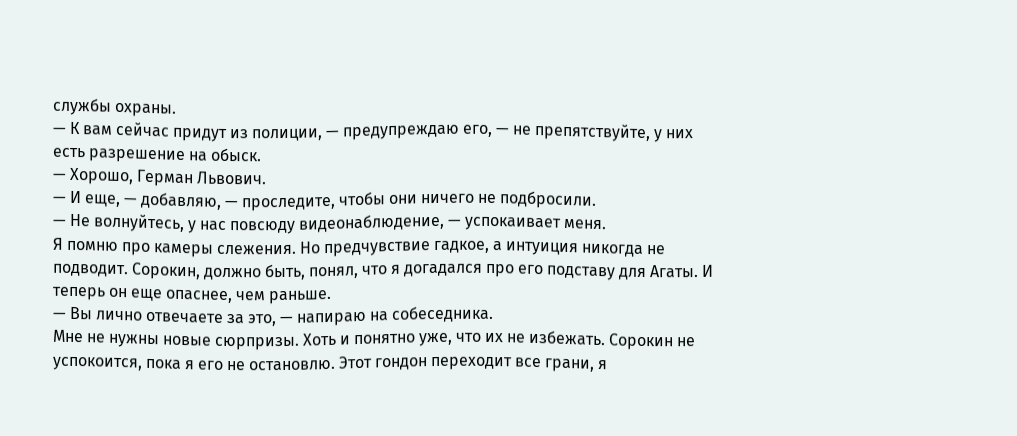службы охраны.
— К вам сейчас придут из полиции, — предупреждаю его, — не препятствуйте, у них есть разрешение на обыск.
— Хорошо, Герман Львович.
— И еще, — добавляю, — проследите, чтобы они ничего не подбросили.
— Не волнуйтесь, у нас повсюду видеонаблюдение, — успокаивает меня.
Я помню про камеры слежения. Но предчувствие гадкое, а интуиция никогда не подводит. Сорокин, должно быть, понял, что я догадался про его подставу для Агаты. И теперь он еще опаснее, чем раньше.
— Вы лично отвечаете за это, — напираю на собеседника.
Мне не нужны новые сюрпризы. Хоть и понятно уже, что их не избежать. Сорокин не успокоится, пока я его не остановлю. Этот гондон переходит все грани, я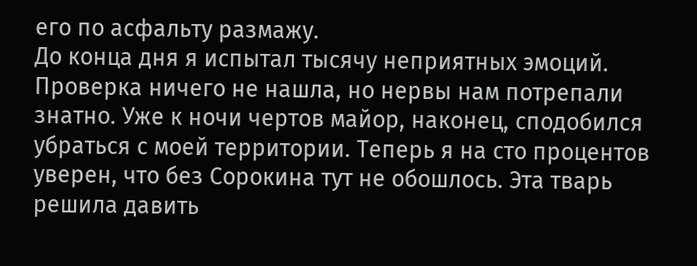его по асфальту размажу.
До конца дня я испытал тысячу неприятных эмоций. Проверка ничего не нашла, но нервы нам потрепали знатно. Уже к ночи чертов майор, наконец, сподобился убраться с моей территории. Теперь я на сто процентов уверен, что без Сорокина тут не обошлось. Эта тварь решила давить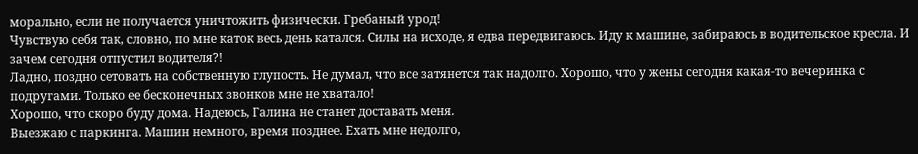морально, если не получается уничтожить физически. Гребаный урод!
Чувствую себя так, словно, по мне каток весь день катался. Силы на исходе, я едва передвигаюсь. Иду к машине, забираюсь в водительское кресла. И зачем сегодня отпустил водителя?!
Ладно, поздно сетовать на собственную глупость. Не думал, что все затянется так надолго. Хорошо, что у жены сегодня какая-то вечеринка с подругами. Только ее бесконечных звонков мне не хватало!
Хорошо, что скоро буду дома. Надеюсь, Галина не станет доставать меня.
Выезжаю с паркинга. Машин немного, время позднее. Ехать мне недолго,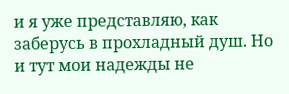и я уже представляю, как заберусь в прохладный душ. Но и тут мои надежды не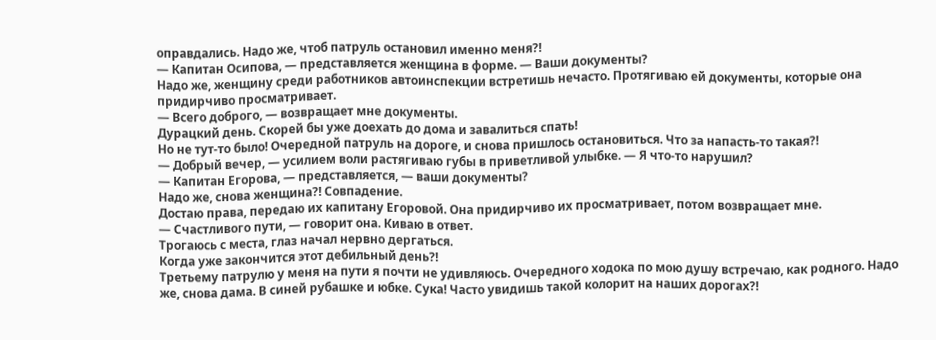оправдались. Надо же, чтоб патруль остановил именно меня?!
— Капитан Осипова, — представляется женщина в форме. — Ваши документы?
Надо же, женщину среди работников автоинспекции встретишь нечасто. Протягиваю ей документы, которые она придирчиво просматривает.
— Всего доброго, — возвращает мне документы.
Дурацкий день. Скорей бы уже доехать до дома и завалиться спать!
Но не тут-то было! Очередной патруль на дороге, и снова пришлось остановиться. Что за напасть-то такая?!
— Добрый вечер, — усилием воли растягиваю губы в приветливой улыбке. — Я что-то нарушил?
— Капитан Егорова, — представляется, — ваши документы?
Надо же, снова женщина?! Совпадение.
Достаю права, передаю их капитану Егоровой. Она придирчиво их просматривает, потом возвращает мне.
— Счастливого пути, — говорит она. Киваю в ответ.
Трогаюсь с места, глаз начал нервно дергаться.
Когда уже закончится этот дебильный день?!
Третьему патрулю у меня на пути я почти не удивляюсь. Очередного ходока по мою душу встречаю, как родного. Надо же, снова дама. В синей рубашке и юбке. Сука! Часто увидишь такой колорит на наших дорогах?!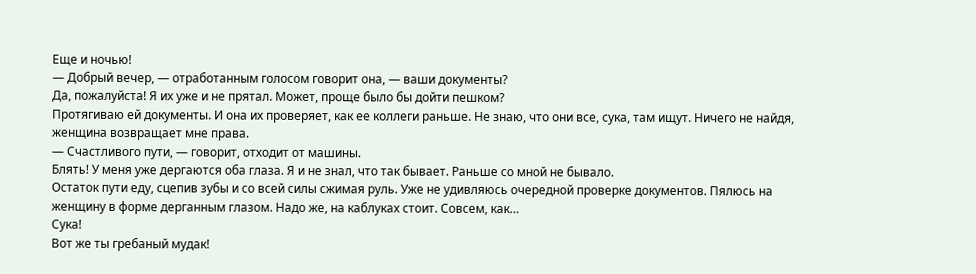Еще и ночью!
— Добрый вечер, — отработанным голосом говорит она, — ваши документы?
Да, пожалуйста! Я их уже и не прятал. Может, проще было бы дойти пешком?
Протягиваю ей документы. И она их проверяет, как ее коллеги раньше. Не знаю, что они все, сука, там ищут. Ничего не найдя, женщина возвращает мне права.
— Счастливого пути, — говорит, отходит от машины.
Блять! У меня уже дергаются оба глаза. Я и не знал, что так бывает. Раньше со мной не бывало.
Остаток пути еду, сцепив зубы и со всей силы сжимая руль. Уже не удивляюсь очередной проверке документов. Пялюсь на женщину в форме дерганным глазом. Надо же, на каблуках стоит. Совсем, как…
Сука!
Вот же ты гребаный мудак!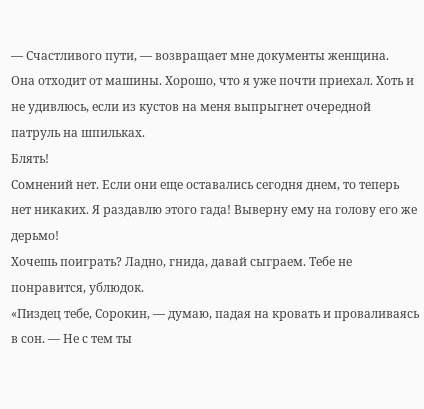— Счастливого пути, — возвращает мне документы женщина.
Она отходит от машины. Хорошо, что я уже почти приехал. Хоть и не удивлюсь, если из кустов на меня выпрыгнет очередной патруль на шпильках.
Блять!
Сомнений нет. Если они еще оставались сегодня днем, то теперь нет никаких. Я раздавлю этого гада! Выверну ему на голову его же дерьмо!
Хочешь поиграть? Ладно, гнида, давай сыграем. Тебе не понравится, ублюдок.
«Пиздец тебе, Сорокин, — думаю, падая на кровать и проваливаясь в сон. — Не с тем ты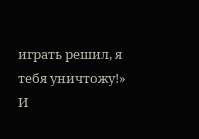играть решил, я тебя уничтожу!»
И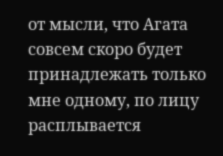от мысли, что Агата совсем скоро будет принадлежать только мне одному, по лицу расплывается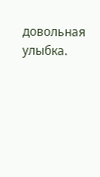довольная улыбка.